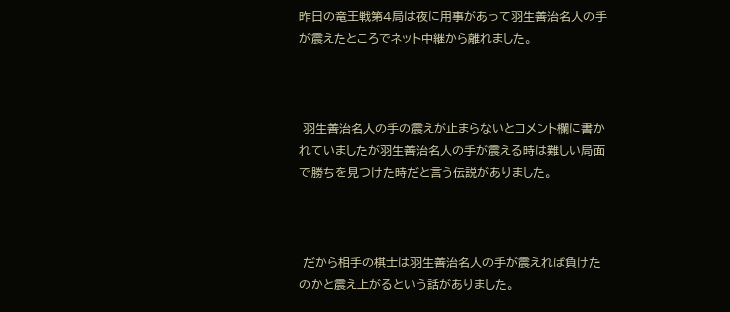昨日の竜王戦第4局は夜に用事があって羽生善治名人の手が震えたところでネット中継から離れました。



 羽生善治名人の手の震えが止まらないとコメント欄に書かれていましたが羽生善治名人の手が震える時は難しい局面で勝ちを見つけた時だと言う伝説がありました。



 だから相手の棋士は羽生善治名人の手が震えれば負けたのかと震え上がるという話がありました。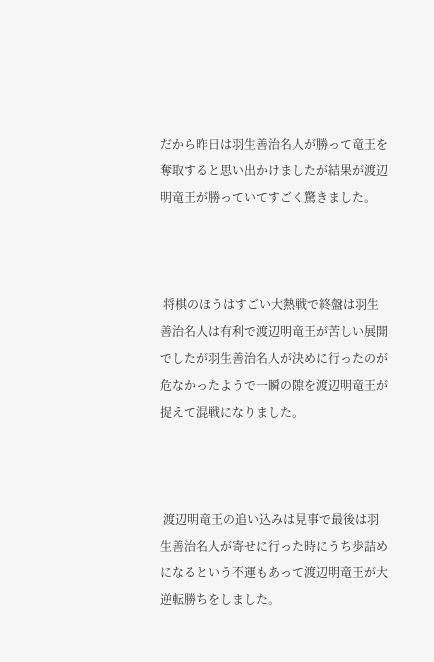だから昨日は羽生善治名人が勝って竜王を奪取すると思い出かけましたが結果が渡辺明竜王が勝っていてすごく驚きました。



 将棋のほうはすごい大熱戦で終盤は羽生善治名人は有利で渡辺明竜王が苦しい展開でしたが羽生善治名人が決めに行ったのが危なかったようで一瞬の隙を渡辺明竜王が捉えて混戦になりました。



 渡辺明竜王の追い込みは見事で最後は羽生善治名人が寄せに行った時にうち歩詰めになるという不運もあって渡辺明竜王が大逆転勝ちをしました。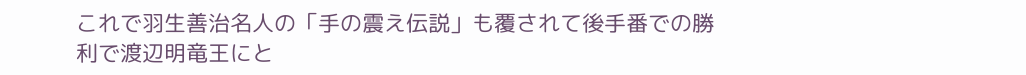これで羽生善治名人の「手の震え伝説」も覆されて後手番での勝利で渡辺明竜王にと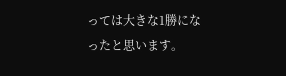っては大きな1勝になったと思います。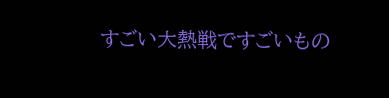すごい大熱戦ですごいもの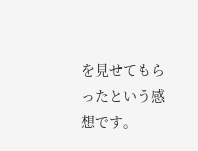を見せてもらったという感想です。